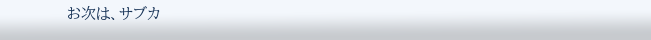お次は、サブカ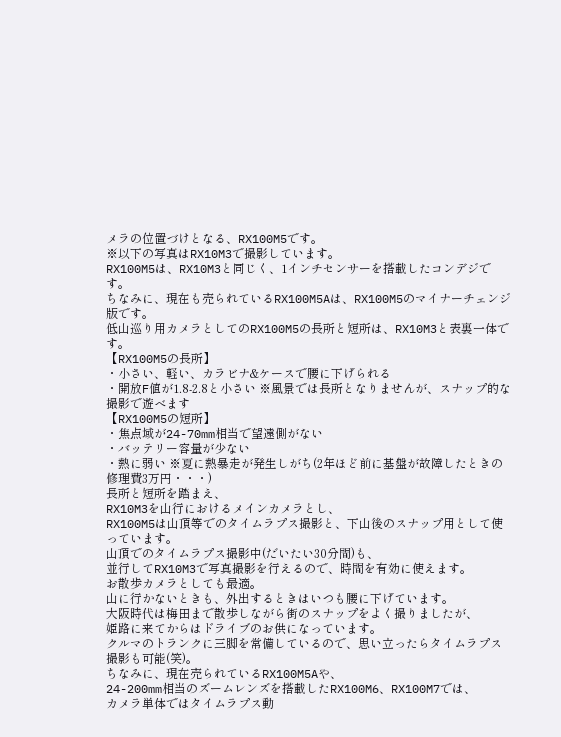メラの位置づけとなる、RX100M5です。
※以下の写真はRX10M3で撮影しています。
RX100M5は、RX10M3と同じく、1インチセンサーを搭載したコンデジです。
ちなみに、現在も売られているRX100M5Aは、RX100M5のマイナーチェンジ版です。
低山巡り用カメラとしてのRX100M5の長所と短所は、RX10M3と表裏一体です。
【RX100M5の長所】
・小さい、軽い、カラビナ&ケースで腰に下げられる
・開放F値が1.8-2.8と小さい ※風景では長所となりませんが、スナップ的な撮影で遊べます
【RX100M5の短所】
・焦点域が24-70mm相当で望遠側がない
・バッテリー容量が少ない
・熱に弱い ※夏に熱暴走が発生しがち(2年ほど前に基盤が故障したときの修理費3万円・・・)
長所と短所を踏まえ、
RX10M3を山行におけるメインカメラとし、
RX100M5は山頂等でのタイムラプス撮影と、下山後のスナップ用として使っています。
山頂でのタイムラプス撮影中(だいたい30分間)も、
並行してRX10M3で写真撮影を行えるので、時間を有効に使えます。
お散歩カメラとしても最適。
山に行かないときも、外出するときはいつも腰に下げています。
大阪時代は梅田まで散歩しながら街のスナップをよく撮りましたが、
姫路に来てからはドライブのお供になっています。
クルマのトランクに三脚を常備しているので、思い立ったらタイムラプス撮影も可能(笑)。
ちなみに、現在売られているRX100M5Aや、
24-200mm相当のズームレンズを搭載したRX100M6、RX100M7では、
カメラ単体ではタイムラプス動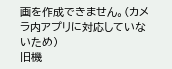画を作成できません。(カメラ内アプリに対応していないため)
旧機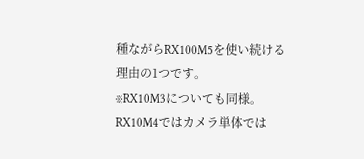種ながらRX100M5を使い続ける理由の1つです。
※RX10M3についても同様。RX10M4ではカメラ単体では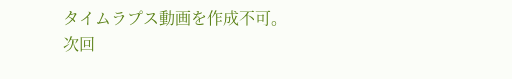タイムラプス動画を作成不可。
次回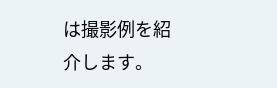は撮影例を紹介します。